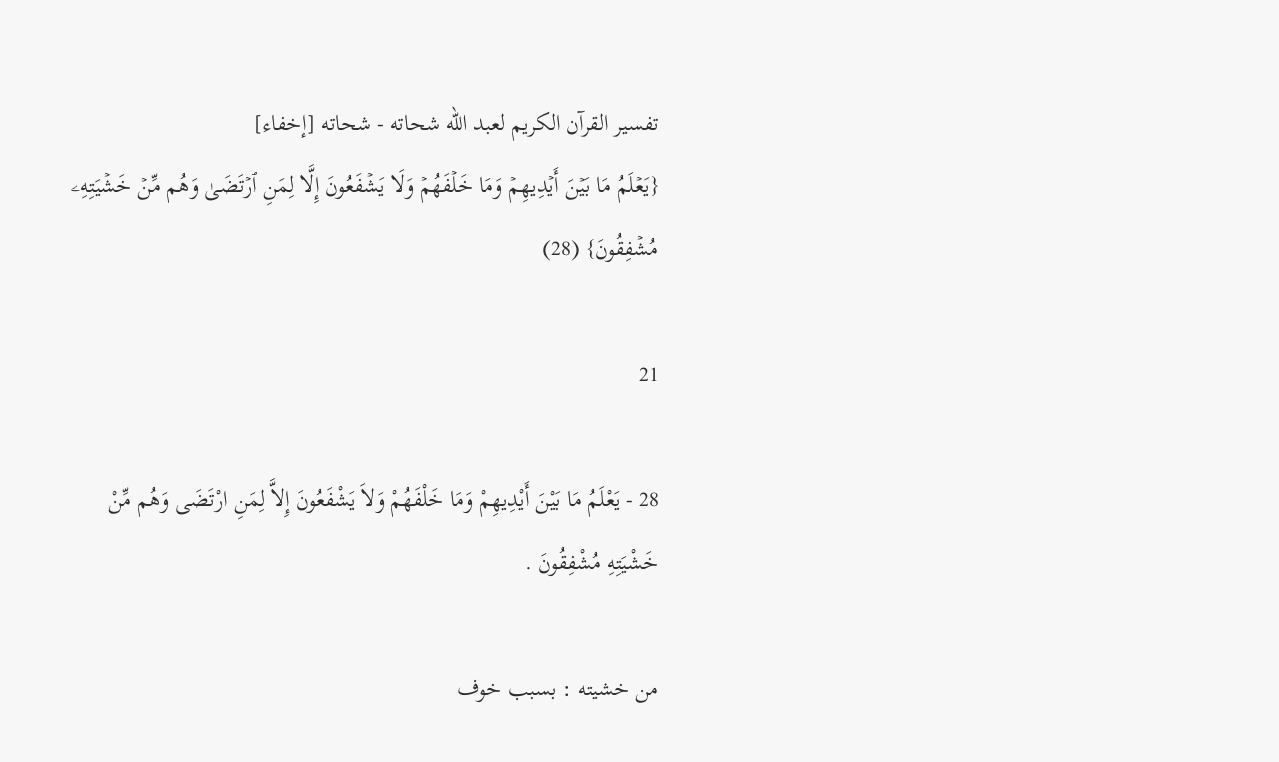تفسير القرآن الكريم لعبد الله شحاته - شحاته [إخفاء]
{يَعۡلَمُ مَا بَيۡنَ أَيۡدِيهِمۡ وَمَا خَلۡفَهُمۡ وَلَا يَشۡفَعُونَ إِلَّا لِمَنِ ٱرۡتَضَىٰ وَهُم مِّنۡ خَشۡيَتِهِۦ مُشۡفِقُونَ} (28)

21

28 - يَعْلَمُ مَا بَيْنَ أَيْدِيهِمْ وَمَا خَلْفَهُمْ وَلاَ يَشْفَعُونَ إِلاَّ لِمَنِ ارْتَضَى وَهُم مِّنْ خَشْيَتِهِ مُشْفِقُونَ .

من خشيته : بسبب خوف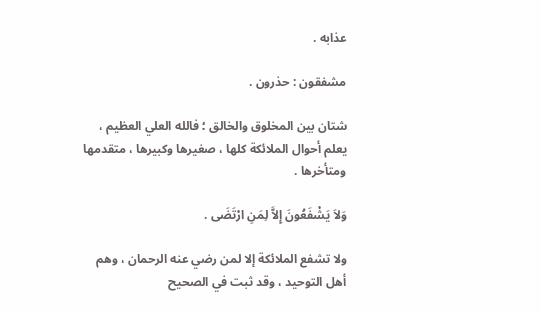عذابه .

مشفقون : حذرون .

شتان بين المخلوق والخالق ؛ فالله العلي العظيم ، يعلم أحوال الملائكة كلها ، صغيرها وكبيرها ، متقدمها ومتأخرها .

وَلاَ يَشْفَعُونَ إِلاَّ لِمَنِ ارْتَضَى .

ولا تشفع الملائكة إلا لمن رضي عنه الرحمان ، وهم أهل التوحيد ، وقد ثبت في الصحيح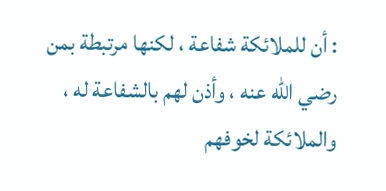: أن للملائكة شفاعة ، لكنها مرتبطة بمن رضي الله عنه ، وأذن لهم بالشفاعة له ، والملائكة لخوفهم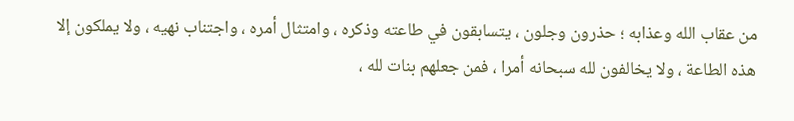من عقاب الله وعذابه ؛ حذرون وجلون ، يتسابقون في طاعته وذكره ، وامتثال أمره ، واجتناب نهيه ، ولا يملكون إلا هذه الطاعة ، ولا يخالفون لله سبحانه أمرا ، فمن جعلهم بنات لله ،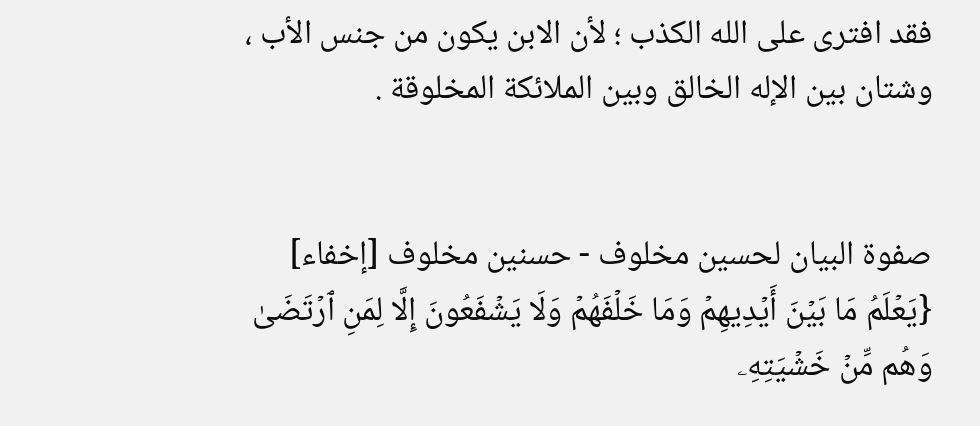فقد افترى على الله الكذب ؛ لأن الابن يكون من جنس الأب ، وشتان بين الإله الخالق وبين الملائكة المخلوقة .


صفوة البيان لحسين مخلوف - حسنين مخلوف [إخفاء]
{يَعۡلَمُ مَا بَيۡنَ أَيۡدِيهِمۡ وَمَا خَلۡفَهُمۡ وَلَا يَشۡفَعُونَ إِلَّا لِمَنِ ٱرۡتَضَىٰ وَهُم مِّنۡ خَشۡيَتِهِۦ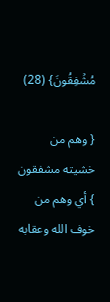مُشۡفِقُونَ} (28)

{ وهم من خشيته مشفقون } أي وهم من خوف الله وعقابه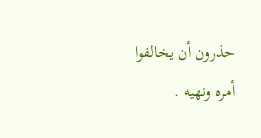حذرون أن يخالفوا أمره ونهيه .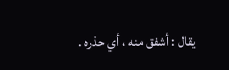يقال : أشفق منه ، أي حذره .